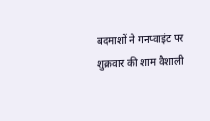बदमाशों ने गनप्वाइंट पर शुक्रवार की शाम वैशाली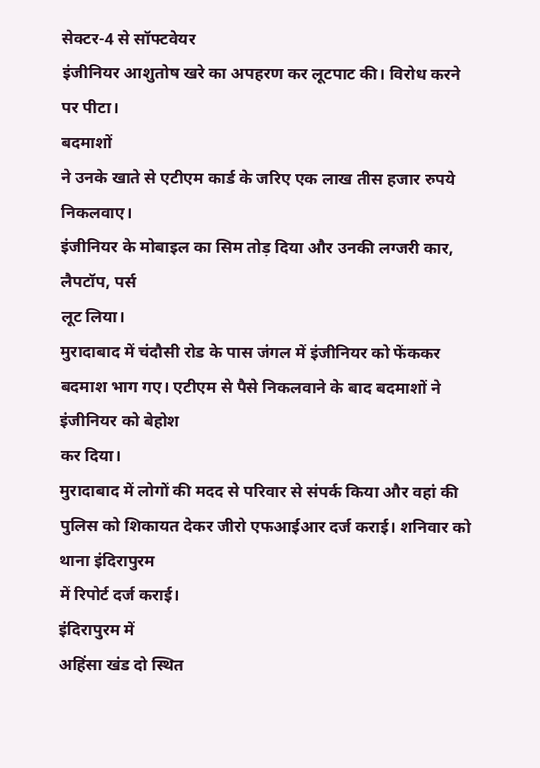सेक्टर-4 से सॉफ्टवेयर
इंजीनियर आशुतोष खरे का अपहरण कर लूटपाट की। विरोध करने पर पीटा।
बदमाशों
ने उनके खाते से एटीएम कार्ड के जरिए एक लाख तीस हजार रुपये निकलवाए।
इंजीनियर के मोबाइल का सिम तोड़ दिया और उनकी लग्जरी कार, लैपटॉप, पर्स
लूट लिया।
मुरादाबाद में चंदौसी रोड के पास जंगल में इंजीनियर को फेंककर
बदमाश भाग गए। एटीएम से पैसे निकलवाने के बाद बदमाशों ने इंजीनियर को बेहोश
कर दिया।
मुरादाबाद में लोगों की मदद से परिवार से संपर्क किया और वहां की
पुलिस को शिकायत देकर जीरो एफआईआर दर्ज कराई। शनिवार को थाना इंदिरापुरम
में रिपोर्ट दर्ज कराई।
इंदिरापुरम में
अहिंसा खंड दो स्थित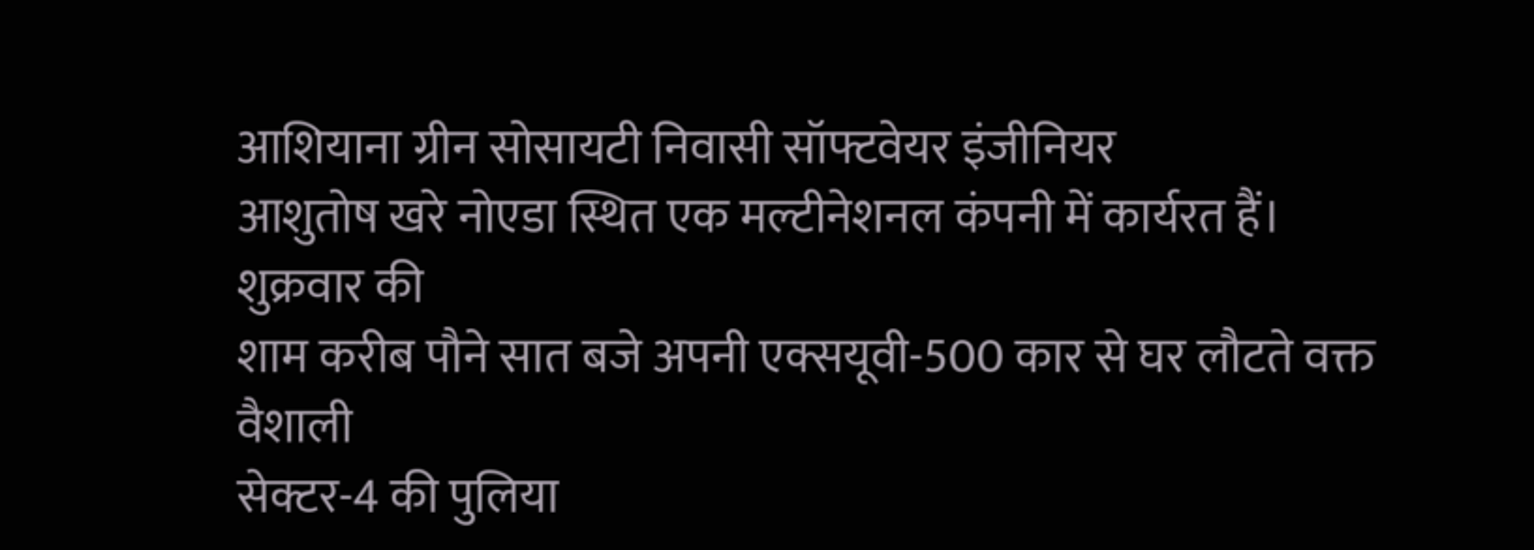आशियाना ग्रीन सोसायटी निवासी सॉफ्टवेयर इंजीनियर
आशुतोष खरे नोएडा स्थित एक मल्टीनेशनल कंपनी में कार्यरत हैं।
शुक्रवार की
शाम करीब पौने सात बजे अपनी एक्सयूवी-500 कार से घर लौटते वक्त वैशाली
सेक्टर-4 की पुलिया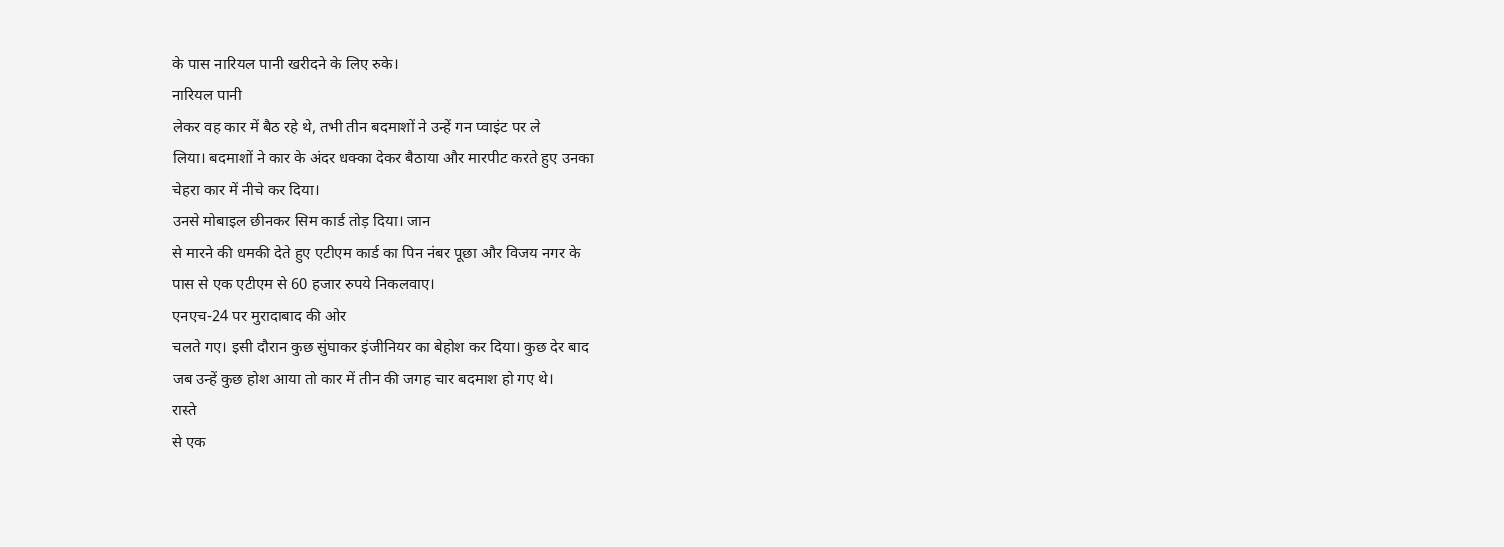के पास नारियल पानी खरीदने के लिए रुके।
नारियल पानी
लेकर वह कार में बैठ रहे थे, तभी तीन बदमाशों ने उन्हें गन प्वाइंट पर ले
लिया। बदमाशों ने कार के अंदर धक्का देकर बैठाया और मारपीट करते हुए उनका
चेहरा कार में नीचे कर दिया।
उनसे मोबाइल छीनकर सिम कार्ड तोड़ दिया। जान
से मारने की धमकी देते हुए एटीएम कार्ड का पिन नंबर पूछा और विजय नगर के
पास से एक एटीएम से 60 हजार रुपये निकलवाए।
एनएच-24 पर मुरादाबाद की ओर
चलते गए। इसी दौरान कुछ सुंघाकर इंजीनियर का बेहोश कर दिया। कुछ देर बाद
जब उन्हें कुछ होश आया तो कार में तीन की जगह चार बदमाश हो गए थे।
रास्ते
से एक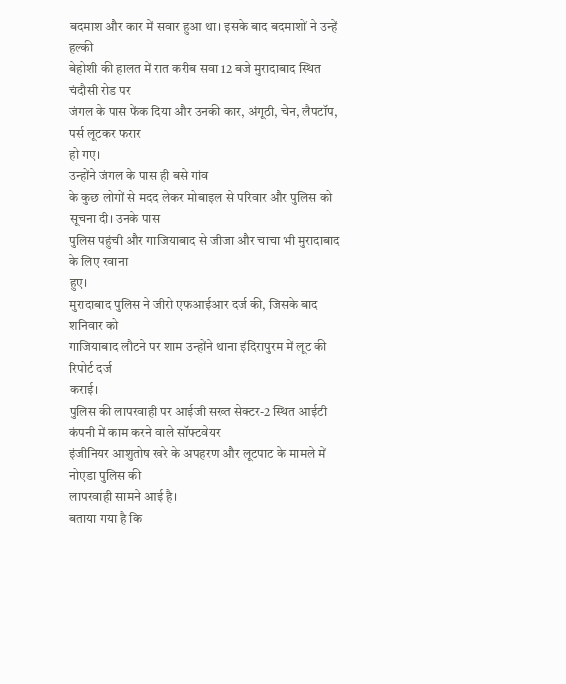बदमाश और कार में सवार हुआ था। इसके बाद बदमाशों ने उन्हें हल्की
बेहोशी की हालत में रात करीब सवा 12 बजे मुरादाबाद स्थित चंदौसी रोड पर
जंगल के पास फेंक दिया और उनकी कार, अंगूठी, चेन, लैपटॉप, पर्स लूटकर फरार
हो गए।
उन्होंने जंगल के पास ही बसे गांव
के कुछ लोगों से मदद लेकर मोबाइल से परिवार और पुलिस को सूचना दी। उनके पास
पुलिस पहुंची और गाजियाबाद से जीजा और चाचा भी मुरादाबाद के लिए रवाना
हुए।
मुरादाबाद पुलिस ने जीरो एफआईआर दर्ज की, जिसके बाद शनिवार को
गाजियाबाद लौटने पर शाम उन्होंने थाना इंदिरापुरम में लूट की रिपोर्ट दर्ज
कराई।
पुलिस की लापरवाही पर आईजी सख्त सेक्टर-2 स्थित आईटी कंपनी में काम करने वाले सॉफ्टवेयर
इंजीनियर आशुतोष खरे के अपहरण और लूटपाट के मामले में नोएडा पुलिस की
लापरवाही सामने आई है।
बताया गया है कि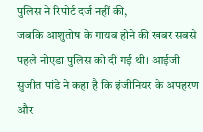पुलिस ने रिपोर्ट दर्ज नहीं की,
जबकि आशुतोष के गायब होने की खबर सबसे पहले नोएडा पुलिस को दी गई थी। आईजी
सुजीत पांडे ने कहा है कि इंजीनियर के अपहरण और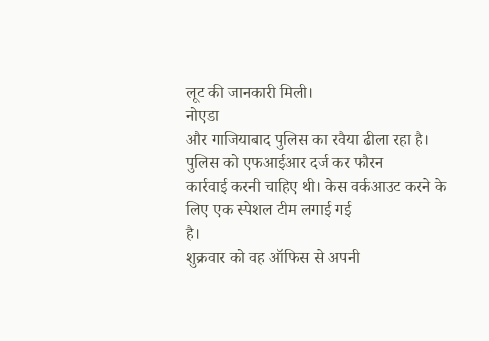लूट की जानकारी मिली।
नोएडा
और गाजियाबाद पुलिस का रवैया ढीला रहा है। पुलिस को एफआईआर दर्ज कर फौरन
कार्रवाई करनी चाहिए थी। केस वर्कआउट करने के लिए एक स्पेशल टीम लगाई गई
है।
शुक्रवार को वह ऑफिस से अपनी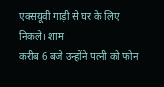एक्सयूवी गाड़ी से घर के लिए निकले। शाम
करीब 6 बजे उन्होंने पत्नी को फोन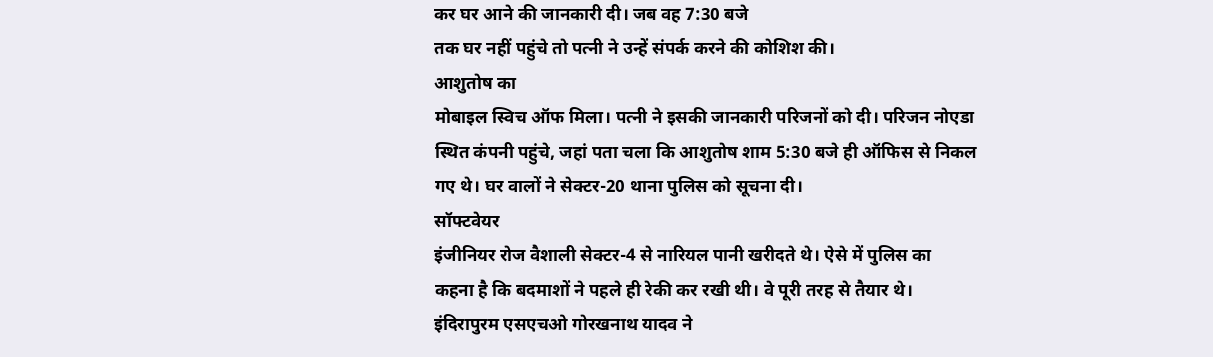कर घर आने की जानकारी दी। जब वह 7:30 बजे
तक घर नहीं पहुंचे तो पत्नी ने उन्हें संपर्क करने की कोशिश की।
आशुतोष का
मोबाइल स्विच ऑफ मिला। पत्नी ने इसकी जानकारी परिजनों को दी। परिजन नोएडा
स्थित कंपनी पहुंचे, जहां पता चला कि आशुतोष शाम 5:30 बजे ही ऑफिस से निकल
गए थे। घर वालों ने सेक्टर-20 थाना पुलिस को सूचना दी।
सॉफ्टवेयर
इंजीनियर रोज वैशाली सेक्टर-4 से नारियल पानी खरीदते थे। ऐसे में पुलिस का
कहना है कि बदमाशों ने पहले ही रेकी कर रखी थी। वे पूरी तरह से तैयार थे।
इंदिरापुरम एसएचओ गोरखनाथ यादव ने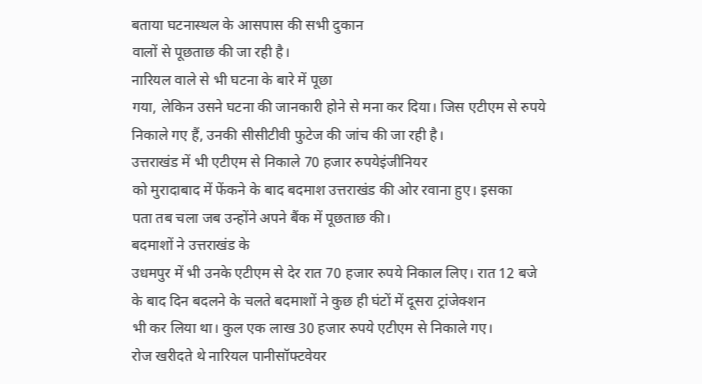बताया घटनास्थल के आसपास की सभी दुकान
वालों से पूछताछ की जा रही है।
नारियल वाले से भी घटना के बारे में पूछा
गया, लेकिन उसने घटना की जानकारी होने से मना कर दिया। जिस एटीएम से रुपये
निकाले गए हैं, उनकी सीसीटीवी फुटेज की जांच की जा रही है।
उत्तराखंड में भी एटीएम से निकाले 70 हजार रुपयेइंजीनियर
को मुरादाबाद में फेंकने के बाद बदमाश उत्तराखंड की ओर रवाना हुए। इसका
पता तब चला जब उन्होंने अपने बैंक में पूछताछ की।
बदमाशों ने उत्तराखंड के
उधमपुर में भी उनके एटीएम से देर रात 70 हजार रुपये निकाल लिए। रात 12 बजे
के बाद दिन बदलने के चलते बदमाशों ने कुछ ही घंटों में दूसरा ट्रांजेक्शन
भी कर लिया था। कुल एक लाख 30 हजार रुपये एटीएम से निकाले गए।
रोज खरीदते थे नारियल पानीसॉफ्टवेयर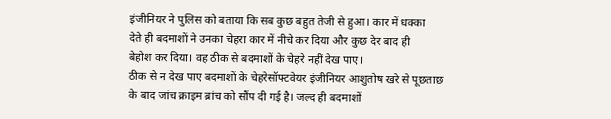इंजीनियर ने पुलिस को बताया कि सब कुछ बहुत तेजी से हुआ। कार में धक्का
देते ही बदमाशों ने उनका चेहरा कार में नीचे कर दिया और कुछ देर बाद ही
बेहोश कर दिया। वह ठीक से बदमाशों के चेहरे नहीं देख पाए।
ठीक से न देख पाए बदमाशों के चेहरेसॉफ्टवेयर इंजीनियर आशुतोष खरे से पूछताछ के बाद जांच क्राइम ब्रांच को सौंप दी गई है। जल्द ही बदमाशों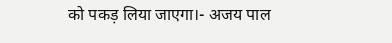को पकड़ लिया जाएगा।- अजय पाल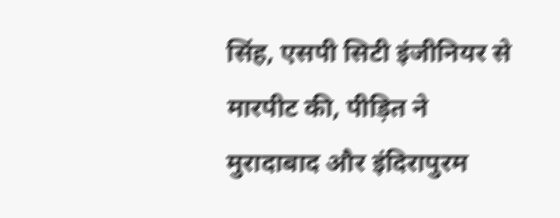सिंह, एसपी सिटी इंजीनियर से मारपीट की, पीड़ित ने मुरादाबाद और इंदिरापुरम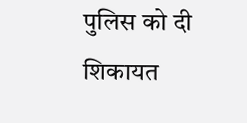पुलिस को दी शिकायत